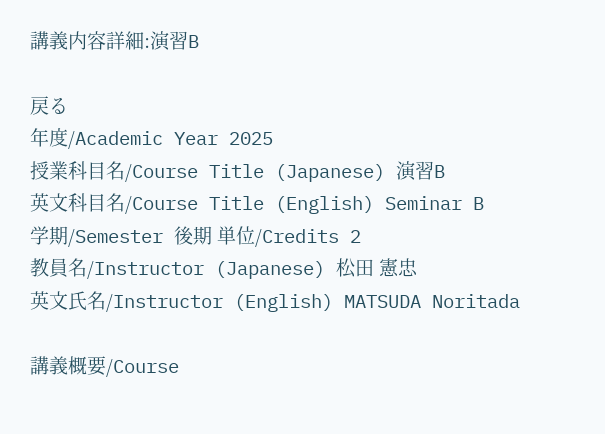講義内容詳細:演習B

戻る
年度/Academic Year 2025
授業科目名/Course Title (Japanese) 演習B
英文科目名/Course Title (English) Seminar B
学期/Semester 後期 単位/Credits 2
教員名/Instructor (Japanese) 松田 憲忠
英文氏名/Instructor (English) MATSUDA Noritada

講義概要/Course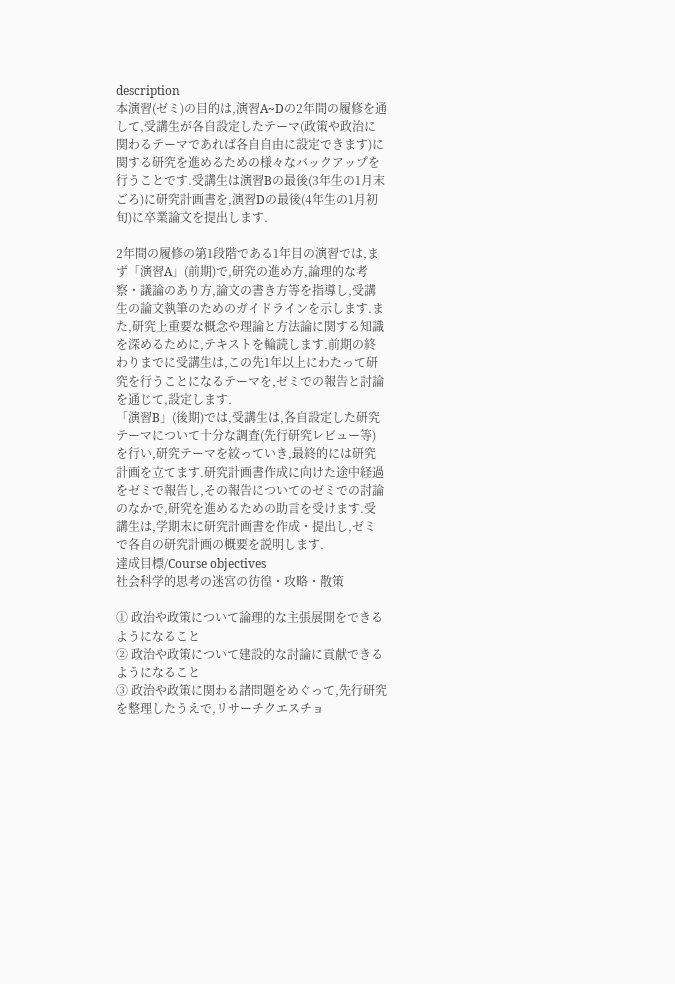description
本演習(ゼミ)の目的は,演習A~Dの2年間の履修を通して,受講生が各自設定したテーマ(政策や政治に関わるテーマであれば各自自由に設定できます)に関する研究を進めるための様々なバックアップを行うことです.受講生は演習Bの最後(3年生の1月末ごろ)に研究計画書を,演習Dの最後(4年生の1月初旬)に卒業論文を提出します.

2年間の履修の第1段階である1年目の演習では,まず「演習A」(前期)で,研究の進め方,論理的な考察・議論のあり方,論文の書き方等を指導し,受講生の論文執筆のためのガイドラインを示します.また,研究上重要な概念や理論と方法論に関する知識を深めるために,テキストを輪読します.前期の終わりまでに受講生は,この先1年以上にわたって研究を行うことになるテーマを,ゼミでの報告と討論を通じて,設定します.
「演習B」(後期)では,受講生は,各自設定した研究テーマについて十分な調査(先行研究レビュー等)を行い,研究テーマを絞っていき,最終的には研究計画を立てます.研究計画書作成に向けた途中経過をゼミで報告し,その報告についてのゼミでの討論のなかで,研究を進めるための助言を受けます.受講生は,学期末に研究計画書を作成・提出し,ゼミで各自の研究計画の概要を説明します.
達成目標/Course objectives
社会科学的思考の迷宮の彷徨・攻略・散策

① 政治や政策について論理的な主張展開をできるようになること
② 政治や政策について建設的な討論に貢献できるようになること
③ 政治や政策に関わる諸問題をめぐって,先行研究を整理したうえで,リサーチクエスチョ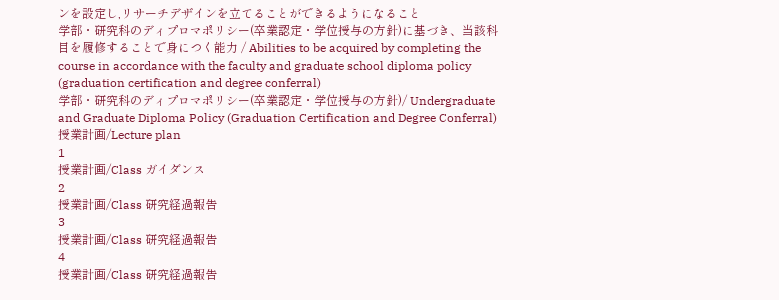ンを設定し,リサーチデザインを立てることができるようになること
学部・研究科のディプロマポリシー(卒業認定・学位授与の方針)に基づき、当該科目を履修することで身につく能力 / Abilities to be acquired by completing the course in accordance with the faculty and graduate school diploma policy (graduation certification and degree conferral)
学部・研究科のディプロマポリシー(卒業認定・学位授与の方針)/ Undergraduate and Graduate Diploma Policy (Graduation Certification and Degree Conferral)
授業計画/Lecture plan
1
授業計画/Class ガイダンス
2
授業計画/Class 研究経過報告
3
授業計画/Class 研究経過報告
4
授業計画/Class 研究経過報告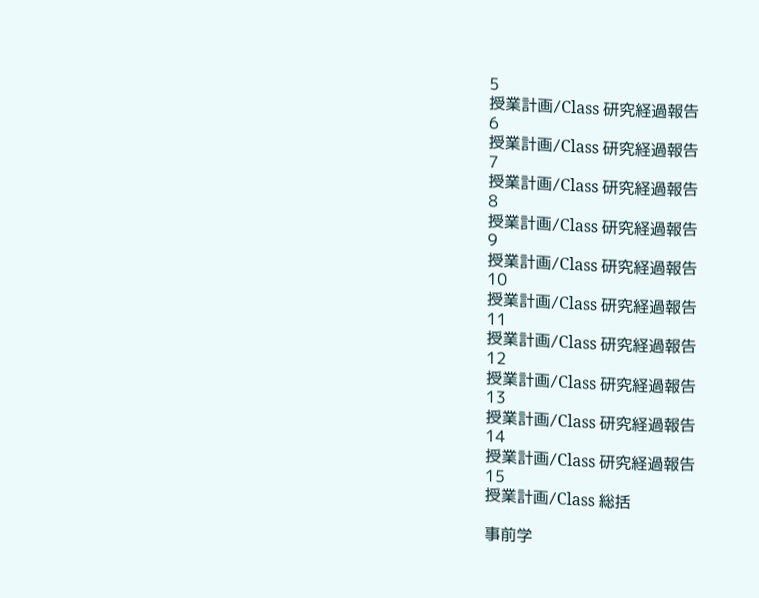5
授業計画/Class 研究経過報告
6
授業計画/Class 研究経過報告
7
授業計画/Class 研究経過報告
8
授業計画/Class 研究経過報告
9
授業計画/Class 研究経過報告
10
授業計画/Class 研究経過報告
11
授業計画/Class 研究経過報告
12
授業計画/Class 研究経過報告
13
授業計画/Class 研究経過報告
14
授業計画/Class 研究経過報告
15
授業計画/Class 総括

事前学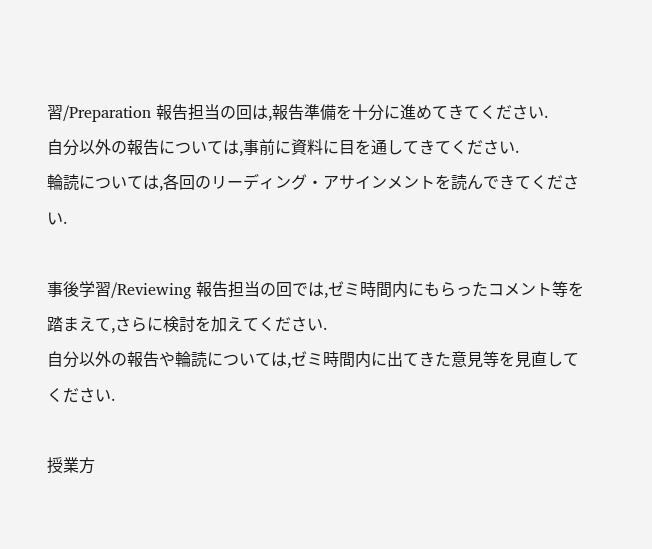習/Preparation 報告担当の回は,報告準備を十分に進めてきてください.
自分以外の報告については,事前に資料に目を通してきてください.
輪読については,各回のリーディング・アサインメントを読んできてください.

事後学習/Reviewing 報告担当の回では,ゼミ時間内にもらったコメント等を踏まえて,さらに検討を加えてください.
自分以外の報告や輪読については,ゼミ時間内に出てきた意見等を見直してください.

授業方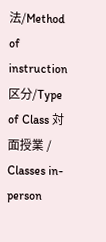法/Method of instruction
区分/Type of Class 対面授業 / Classes in-person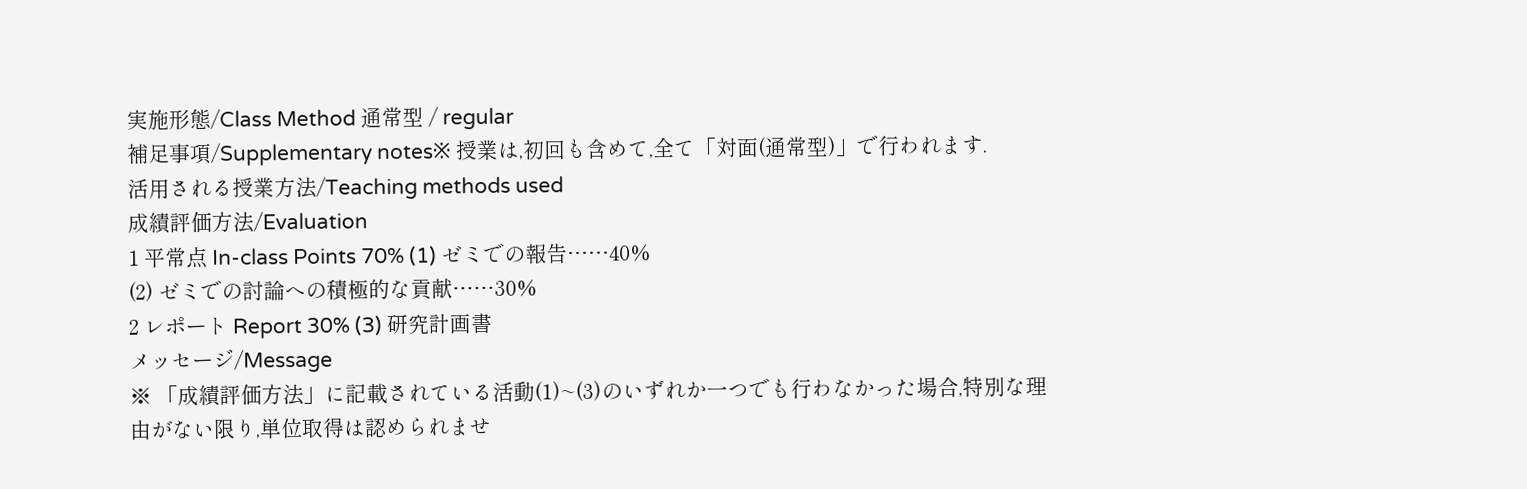実施形態/Class Method 通常型 / regular
補足事項/Supplementary notes※ 授業は,初回も含めて,全て「対面(通常型)」で行われます.
活用される授業方法/Teaching methods used
成績評価方法/Evaluation
1 平常点 In-class Points 70% (1) ゼミでの報告……40%
(2) ゼミでの討論への積極的な貢献……30%
2 レポート Report 30% (3) 研究計画書
メッセージ/Message
※ 「成績評価方法」に記載されている活動(1)~(3)のいずれか一つでも行わなかった場合,特別な理由がない限り,単位取得は認められませ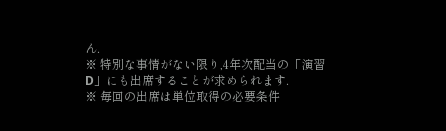ん.
※ 特別な事情がない限り,4年次配当の「演習D」にも出席することが求められます.
※ 毎回の出席は単位取得の必要条件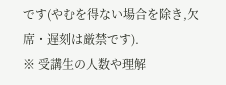です(やむを得ない場合を除き,欠席・遅刻は厳禁です).
※ 受講生の人数や理解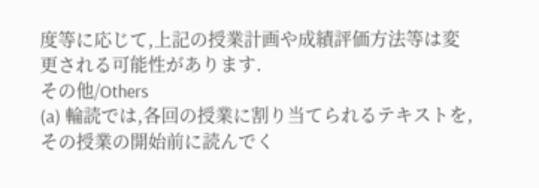度等に応じて,上記の授業計画や成績評価方法等は変更される可能性があります.
その他/Others
(a) 輪読では,各回の授業に割り当てられるテキストを,その授業の開始前に読んでく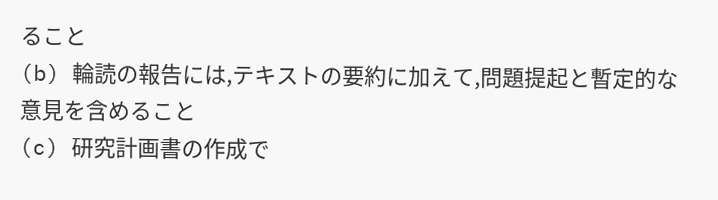ること
(b) 輪読の報告には,テキストの要約に加えて,問題提起と暫定的な意見を含めること
(c) 研究計画書の作成で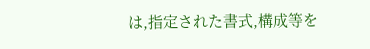は,指定された書式,構成等を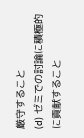厳守すること
(d) ゼミでの討論に積極的に貢献すること